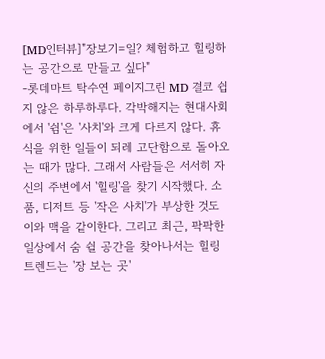[MD인터뷰]"장보기=일? 체험하고 힐링하는 공간으로 만들고 싶다"
-롯데마트 탁수연 페이지그린 MD 결코 쉽지 않은 하루하루다. 각박해지는 현대사회에서 '쉼'은 '사치'와 크게 다르지 않다. 휴식을 위한 일들이 되레 고단함으로 돌아오는 때가 많다. 그래서 사람들은 서서히 자신의 주변에서 '힐링'을 찾기 시작했다. 소품, 디저트 등 '작은 사치'가 부상한 것도 이와 맥을 같이한다. 그리고 최근, 팍팍한 일상에서 숨 쉴 공간을 찾아나서는 힐링 트렌드는 '장 보는 곳'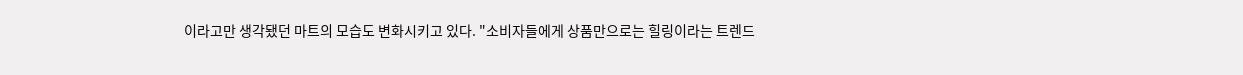이라고만 생각됐던 마트의 모습도 변화시키고 있다. "소비자들에게 상품만으로는 힐링이라는 트렌드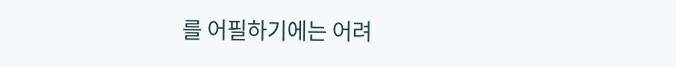를 어필하기에는 어려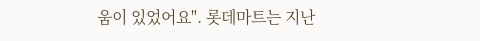움이 있었어요". 롯데마트는 지난